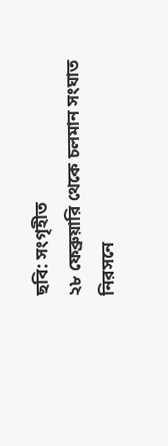ছবি: সংগৃহীত
২৮ ফেব্রুয়ারি থেকে চলমান সংঘাত নিরসনে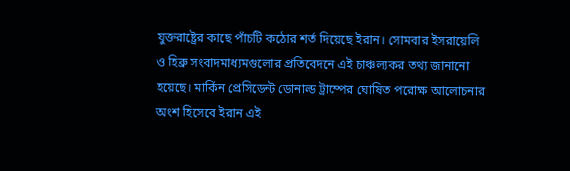যুক্তরাষ্ট্রের কাছে পাঁচটি কঠোর শর্ত দিয়েছে ইরান। সোমবার ইসরায়েলি ও হিব্রু সংবাদমাধ্যমগুলোর প্রতিবেদনে এই চাঞ্চল্যকর তথ্য জানানো হয়েছে। মার্কিন প্রেসিডেন্ট ডোনাল্ড ট্রাম্পের ঘোষিত পরোক্ষ আলোচনার অংশ হিসেবে ইরান এই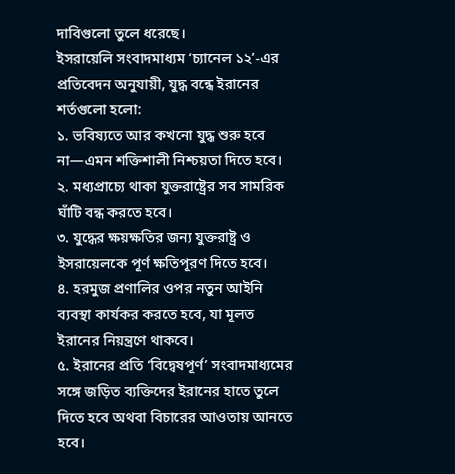দাবিগুলো তুলে ধরেছে।
ইসরায়েলি সংবাদমাধ্যম ‘চ্যানেল ১২’-এর প্রতিবেদন অনুযায়ী, যুদ্ধ বন্ধে ইরানের শর্তগুলো হলো:
১. ভবিষ্যতে আর কখনো যুদ্ধ শুরু হবে না—এমন শক্তিশালী নিশ্চয়তা দিতে হবে।
২. মধ্যপ্রাচ্যে থাকা যুক্তরাষ্ট্রের সব সামরিক ঘাঁটি বন্ধ করতে হবে।
৩. যুদ্ধের ক্ষয়ক্ষতির জন্য যুক্তরাষ্ট্র ও ইসরায়েলকে পূর্ণ ক্ষতিপূরণ দিতে হবে।
৪. হরমুজ প্রণালির ওপর নতুন আইনি ব্যবস্থা কার্যকর করতে হবে, যা মূলত ইরানের নিয়ন্ত্রণে থাকবে।
৫. ইরানের প্রতি ‘বিদ্বেষপূর্ণ’ সংবাদমাধ্যমের সঙ্গে জড়িত ব্যক্তিদের ইরানের হাতে তুলে দিতে হবে অথবা বিচারের আওতায় আনতে হবে।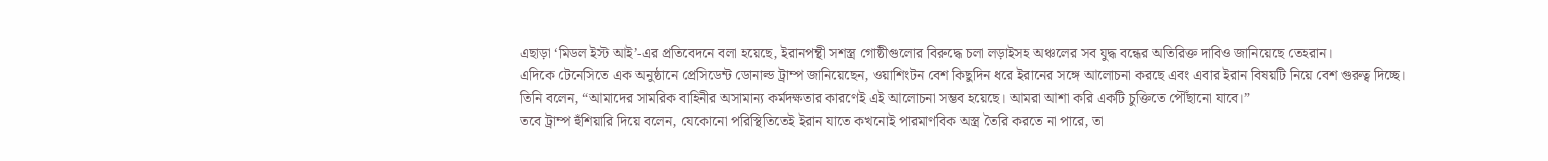এছাড়া ‘মিডল ইস্ট আই’-এর প্রতিবেদনে বলা হয়েছে, ইরানপন্থী সশস্ত্র গোষ্ঠীগুলোর বিরুদ্ধে চলা লড়াইসহ অঞ্চলের সব যুদ্ধ বন্ধের অতিরিক্ত দাবিও জানিয়েছে তেহরান।
এদিকে টেনেসিতে এক অনুষ্ঠানে প্রেসিডেন্ট ডোনাল্ড ট্রাম্প জানিয়েছেন, ওয়াশিংটন বেশ কিছুদিন ধরে ইরানের সঙ্গে আলোচনা করছে এবং এবার ইরান বিষয়টি নিয়ে বেশ গুরুত্ব দিচ্ছে। তিনি বলেন, “আমাদের সামরিক বাহিনীর অসামান্য কর্মদক্ষতার কারণেই এই আলোচনা সম্ভব হয়েছে। আমরা আশা করি একটি চুক্তিতে পৌঁছানো যাবে।”
তবে ট্রাম্প হুঁশিয়ারি দিয়ে বলেন, যেকোনো পরিস্থিতিতেই ইরান যাতে কখনোই পারমাণবিক অস্ত্র তৈরি করতে না পারে, তা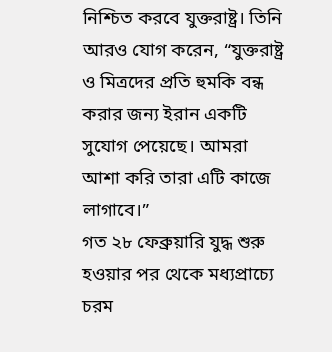নিশ্চিত করবে যুক্তরাষ্ট্র। তিনি আরও যোগ করেন, “যুক্তরাষ্ট্র ও মিত্রদের প্রতি হুমকি বন্ধ করার জন্য ইরান একটি সুযোগ পেয়েছে। আমরা আশা করি তারা এটি কাজে লাগাবে।”
গত ২৮ ফেব্রুয়ারি যুদ্ধ শুরু হওয়ার পর থেকে মধ্যপ্রাচ্যে চরম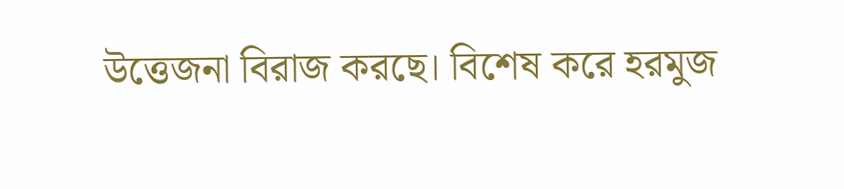উত্তেজনা বিরাজ করছে। বিশেষ করে হরমুজ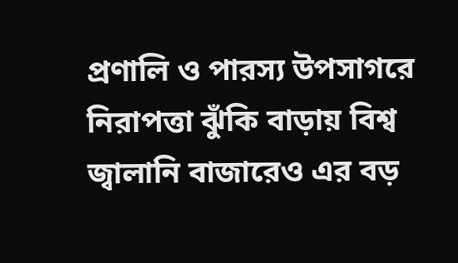প্রণালি ও পারস্য উপসাগরে নিরাপত্তা ঝুঁকি বাড়ায় বিশ্ব জ্বালানি বাজারেও এর বড়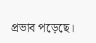প্রভাব পড়েছে।